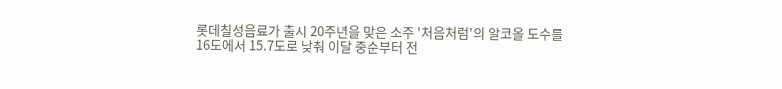롯데칠성음료가 출시 20주년을 맞은 소주 '처음처럼'의 알코올 도수를 16도에서 15.7도로 낮춰 이달 중순부터 전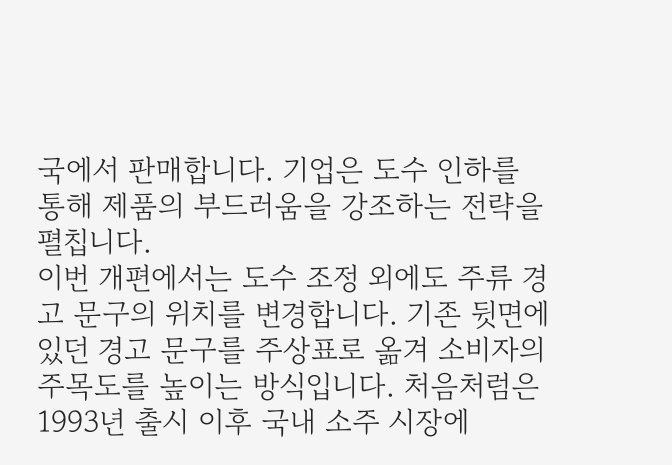국에서 판매합니다. 기업은 도수 인하를 통해 제품의 부드러움을 강조하는 전략을 펼칩니다.
이번 개편에서는 도수 조정 외에도 주류 경고 문구의 위치를 변경합니다. 기존 뒷면에 있던 경고 문구를 주상표로 옮겨 소비자의 주목도를 높이는 방식입니다. 처음처럼은 1993년 출시 이후 국내 소주 시장에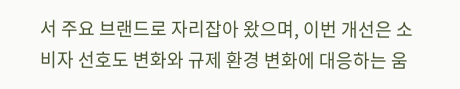서 주요 브랜드로 자리잡아 왔으며, 이번 개선은 소비자 선호도 변화와 규제 환경 변화에 대응하는 움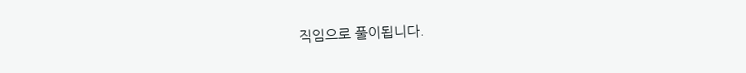직임으로 풀이됩니다.